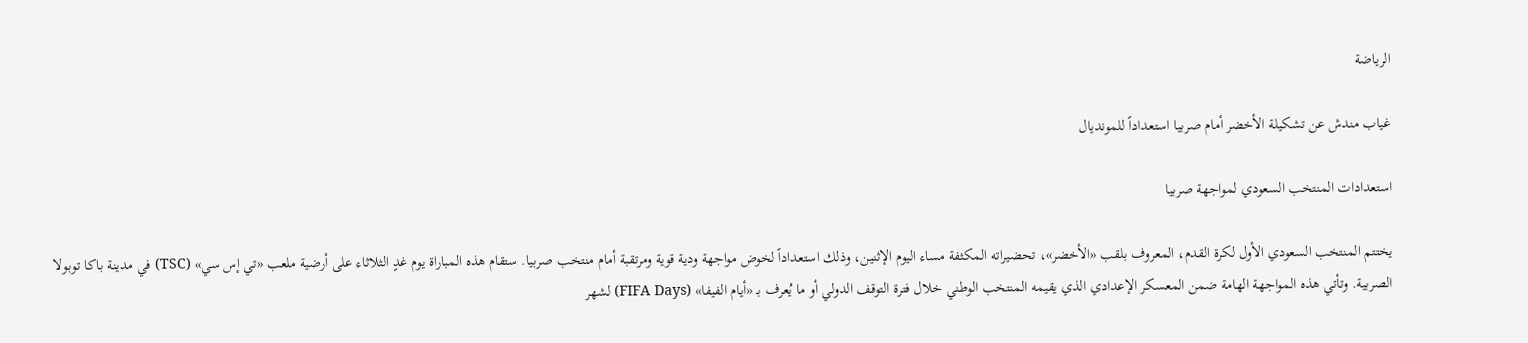الرياضة

غياب مندش عن تشكيلة الأخضر أمام صربيا استعداداً للمونديال

استعدادات المنتخب السعودي لمواجهة صربيا

يختتم المنتخب السعودي الأول لكرة القدم، المعروف بلقب «الأخضر»، تحضيراته المكثفة مساء اليوم الإثنين، وذلك استعداداً لخوض مواجهة ودية قوية ومرتقبة أمام منتخب صربيا. ستقام هذه المباراة يوم غدٍ الثلاثاء على أرضية ملعب «تي إس سي» (TSC) في مدينة باكا توبولا الصربية. وتأتي هذه المواجهة الهامة ضمن المعسكر الإعدادي الذي يقيمه المنتخب الوطني خلال فترة التوقف الدولي أو ما يُعرف بـ «أيام الفيفا» (FIFA Days) لشهر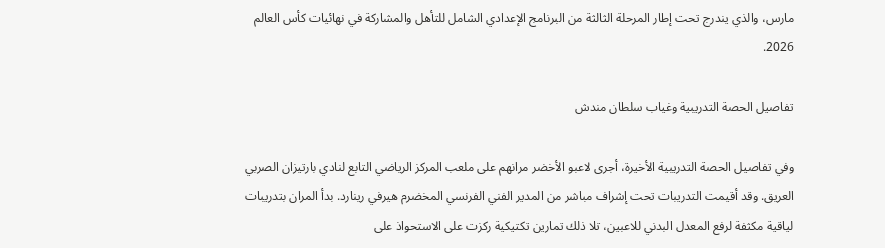مارس، والذي يندرج تحت إطار المرحلة الثالثة من البرنامج الإعدادي الشامل للتأهل والمشاركة في نهائيات كأس العالم 2026.

تفاصيل الحصة التدريبية وغياب سلطان مندش

وفي تفاصيل الحصة التدريبية الأخيرة، أجرى لاعبو الأخضر مرانهم على ملعب المركز الرياضي التابع لنادي بارتيزان الصربي العريق. وقد أقيمت التدريبات تحت إشراف مباشر من المدير الفني الفرنسي المخضرم هيرفي رينارد. بدأ المران بتدريبات لياقية مكثفة لرفع المعدل البدني للاعبين، تلا ذلك تمارين تكتيكية ركزت على الاستحواذ على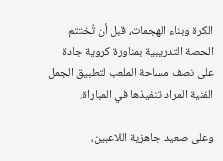الكرة وبناء الهجمات، قبل أن تُختتم الحصة التدريبية بمناورة كروية جادة على نصف مساحة الملعب لتطبيق الجمل الفنية المراد تنفيذها في المباراة.

وعلى صعيد جاهزية اللاعبين،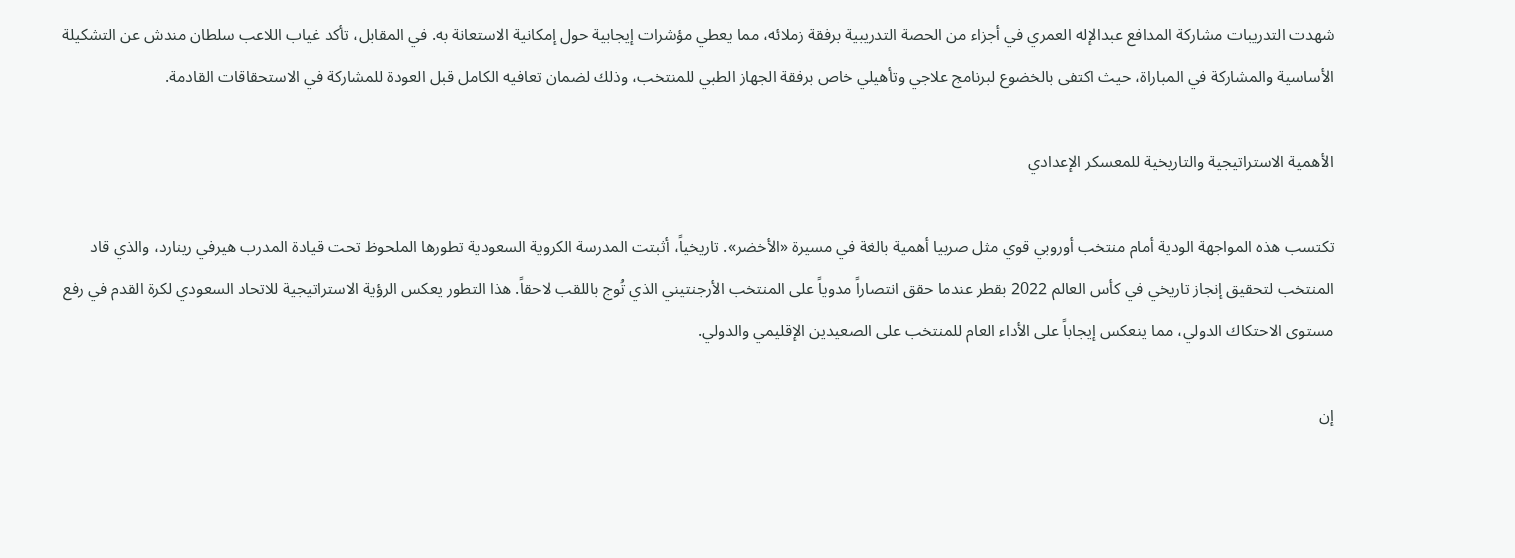شهدت التدريبات مشاركة المدافع عبدالإله العمري في أجزاء من الحصة التدريبية برفقة زملائه، مما يعطي مؤشرات إيجابية حول إمكانية الاستعانة به. في المقابل، تأكد غياب اللاعب سلطان مندش عن التشكيلة الأساسية والمشاركة في المباراة، حيث اكتفى بالخضوع لبرنامج علاجي وتأهيلي خاص برفقة الجهاز الطبي للمنتخب، وذلك لضمان تعافيه الكامل قبل العودة للمشاركة في الاستحقاقات القادمة.

الأهمية الاستراتيجية والتاريخية للمعسكر الإعدادي

تكتسب هذه المواجهة الودية أمام منتخب أوروبي قوي مثل صربيا أهمية بالغة في مسيرة «الأخضر». تاريخياً، أثبتت المدرسة الكروية السعودية تطورها الملحوظ تحت قيادة المدرب هيرفي رينارد، والذي قاد المنتخب لتحقيق إنجاز تاريخي في كأس العالم 2022 بقطر عندما حقق انتصاراً مدوياً على المنتخب الأرجنتيني الذي تُوج باللقب لاحقاً. هذا التطور يعكس الرؤية الاستراتيجية للاتحاد السعودي لكرة القدم في رفع مستوى الاحتكاك الدولي، مما ينعكس إيجاباً على الأداء العام للمنتخب على الصعيدين الإقليمي والدولي.

إن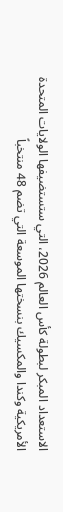الاستعداد المبكر لبطولة كأس العالم 2026، التي ستستضيفها الولايات المتحدة الأمريكية وكندا والمكسيك بنسختها الموسعة التي تضم 48 منتخباً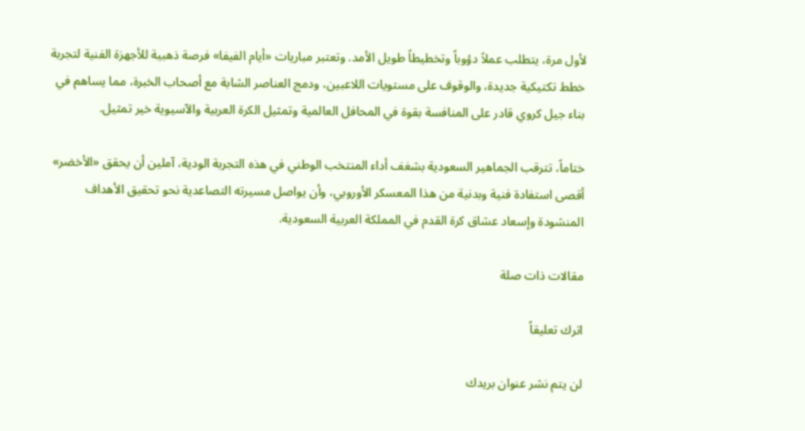لأول مرة، يتطلب عملاً دؤوباً وتخطيطاً طويل الأمد. وتعتبر مباريات «أيام الفيفا» فرصة ذهبية للأجهزة الفنية لتجربة خطط تكتيكية جديدة، والوقوف على مستويات اللاعبين، ودمج العناصر الشابة مع أصحاب الخبرة، مما يساهم في بناء جيل كروي قادر على المنافسة بقوة في المحافل العالمية وتمثيل الكرة العربية والآسيوية خير تمثيل.

ختاماً، تترقب الجماهير السعودية بشغف أداء المنتخب الوطني في هذه التجربة الودية، آملين أن يحقق «الأخضر» أقصى استفادة فنية وبدنية من هذا المعسكر الأوروبي، وأن يواصل مسيرته التصاعدية نحو تحقيق الأهداف المنشودة وإسعاد عشاق كرة القدم في المملكة العربية السعودية.

مقالات ذات صلة

اترك تعليقاً

لن يتم نشر عنوان بريدك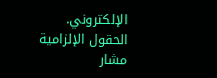الإلكتروني. الحقول الإلزامية مشار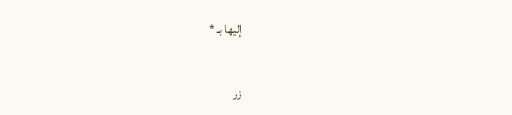إليها بـ *

زر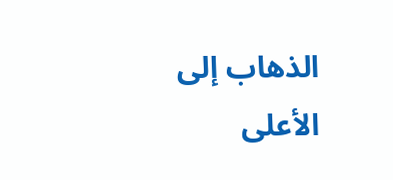الذهاب إلى الأعلى